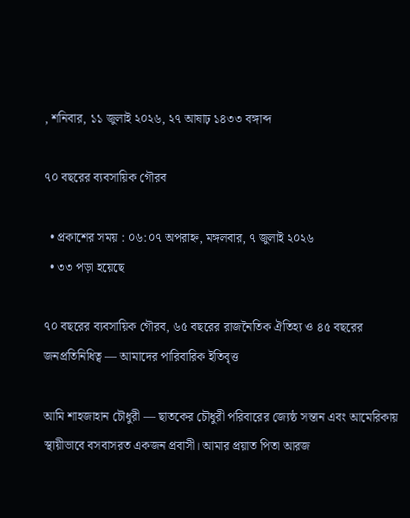, শনিবার, ১১ জুলাই ২০২৬, ২৭ আষাঢ় ১৪৩৩ বঙ্গাব্দ

৭০ বছরের ব্যবসায়িক গৌরব

  • প্রকাশের সময় : ০৬:০৭ অপরাহ্ন, মঙ্গলবার, ৭ জুলাই ২০২৬
  • ৩৩ পড়া হয়েছে

৭০ বছরের ব্যবসায়িক গৌরব, ৬৫ বছরের রাজনৈতিক ঐতিহ্য ও ৪৫ বছরের জনপ্রতিনিধিত্ব — আমাদের পারিবারিক ইতিবৃত্ত

আমি শাহজাহান চৌধুরী — ছাতকের চৌধুরী পরিবারের জ্যেষ্ঠ সন্তান এবং আমেরিকায় স্থায়ীভাবে বসবাসরত একজন প্রবাসী। আমার প্রয়াত পিতা আরজ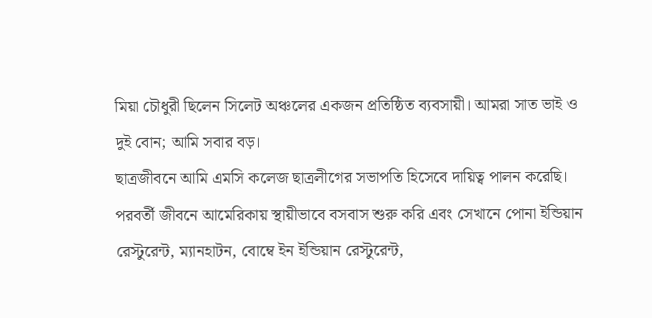মিয়া চৌধুরী ছিলেন সিলেট অঞ্চলের একজন প্রতিষ্ঠিত ব্যবসায়ী। আমরা সাত ভাই ও দুই বোন; আমি সবার বড়।
ছাত্রজীবনে আমি এমসি কলেজ ছাত্রলীগের সভাপতি হিসেবে দায়িত্ব পালন করেছি। পরবর্তী জীবনে আমেরিকায় স্থায়ীভাবে বসবাস শুরু করি এবং সেখানে পোনা ইন্ডিয়ান রেস্টুরেন্ট, ম্যানহাটন, বোম্বে ইন ইন্ডিয়ান রেস্টুরেন্ট,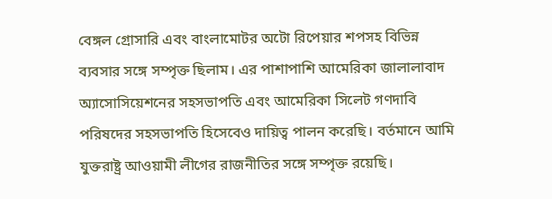বেঙ্গল গ্রোসারি এবং বাংলামোটর অটো রিপেয়ার শপসহ বিভিন্ন ব্যবসার সঙ্গে সম্পৃক্ত ছিলাম। এর পাশাপাশি আমেরিকা জালালাবাদ অ্যাসোসিয়েশনের সহসভাপতি এবং আমেরিকা সিলেট গণদাবি পরিষদের সহসভাপতি হিসেবেও দায়িত্ব পালন করেছি। বর্তমানে আমি যুক্তরাষ্ট্র আওয়ামী লীগের রাজনীতির সঙ্গে সম্পৃক্ত রয়েছি।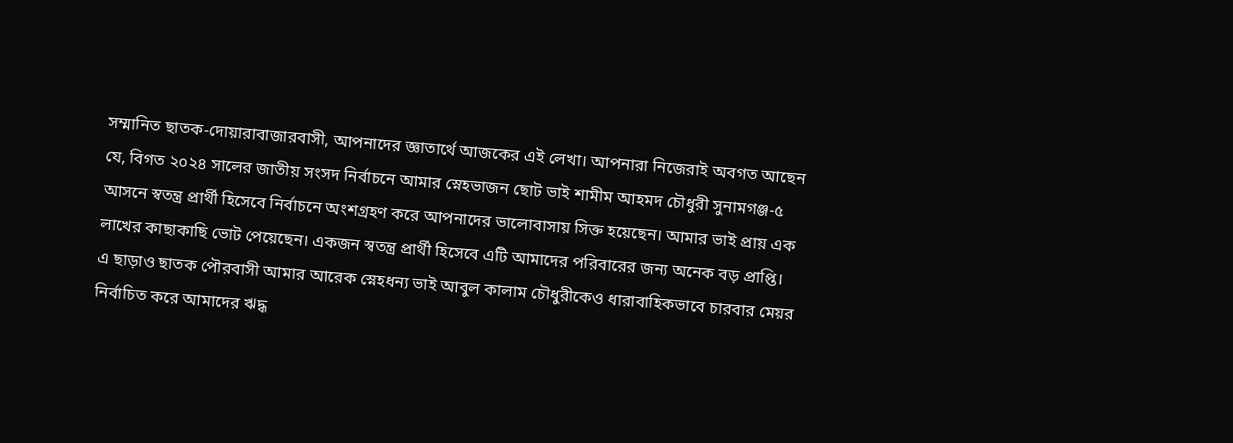সম্মানিত ছাতক-দোয়ারাবাজারবাসী, আপনাদের জ্ঞাতার্থে আজকের এই লেখা। আপনারা নিজেরাই অবগত আছেন যে, বিগত ২০২৪ সালের জাতীয় সংসদ নির্বাচনে আমার স্নেহভাজন ছোট ভাই শামীম আহমদ চৌধুরী সুনামগঞ্জ-৫ আসনে স্বতন্ত্র প্রার্থী হিসেবে নির্বাচনে অংশগ্রহণ করে আপনাদের ভালোবাসায় সিক্ত হয়েছেন। আমার ভাই প্রায় এক লাখের কাছাকাছি ভোট পেয়েছেন। একজন স্বতন্ত্র প্রার্থী হিসেবে এটি আমাদের পরিবারের জন্য অনেক বড় প্রাপ্তি।
এ ছাড়াও ছাতক পৌরবাসী আমার আরেক স্নেহধন্য ভাই আবুল কালাম চৌধুরীকেও ধারাবাহিকভাবে চারবার মেয়র নির্বাচিত করে আমাদের ঋদ্ধ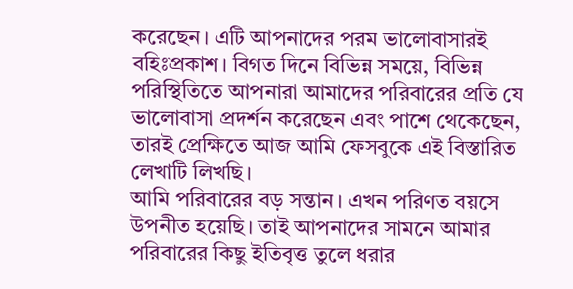করেছেন। এটি আপনাদের পরম ভালোবাসারই বহিঃপ্রকাশ। বিগত দিনে বিভিন্ন সময়ে, বিভিন্ন পরিস্থিতিতে আপনারা আমাদের পরিবারের প্রতি যে ভালোবাসা প্রদর্শন করেছেন এবং পাশে থেকেছেন, তারই প্রেক্ষিতে আজ আমি ফেসবুকে এই বিস্তারিত লেখাটি লিখছি।
আমি পরিবারের বড় সন্তান। এখন পরিণত বয়সে উপনীত হয়েছি। তাই আপনাদের সামনে আমার পরিবারের কিছু ইতিবৃত্ত তুলে ধরার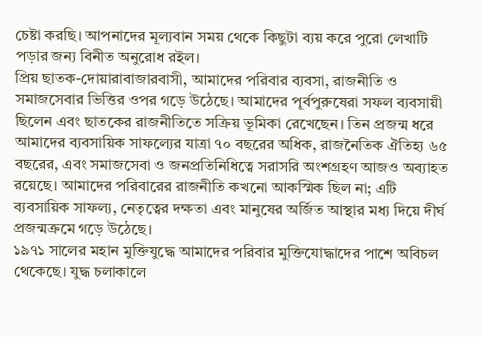চেষ্টা করছি। আপনাদের মূল্যবান সময় থেকে কিছুটা ব্যয় করে পুরো লেখাটি পড়ার জন্য বিনীত অনুরোধ রইল।
প্রিয় ছাতক-দোয়ারাবাজারবাসী, আমাদের পরিবার ব্যবসা, রাজনীতি ও সমাজসেবার ভিত্তির ওপর গড়ে উঠেছে। আমাদের পূর্বপুরুষেরা সফল ব্যবসায়ী ছিলেন এবং ছাতকের রাজনীতিতে সক্রিয় ভূমিকা রেখেছেন। তিন প্রজন্ম ধরে আমাদের ব্যবসায়িক সাফল্যের যাত্রা ৭০ বছরের অধিক, রাজনৈতিক ঐতিহ্য ৬৫ বছরের, এবং সমাজসেবা ও জনপ্রতিনিধিত্বে সরাসরি অংশগ্রহণ আজও অব্যাহত রয়েছে। আমাদের পরিবারের রাজনীতি কখনো আকস্মিক ছিল না; এটি ব্যবসায়িক সাফল্য, নেতৃত্বের দক্ষতা এবং মানুষের অর্জিত আস্থার মধ্য দিয়ে দীর্ঘ প্রজন্মক্রমে গড়ে উঠেছে।
১৯৭১ সালের মহান মুক্তিযুদ্ধে আমাদের পরিবার মুক্তিযোদ্ধাদের পাশে অবিচল থেকেছে। যুদ্ধ চলাকালে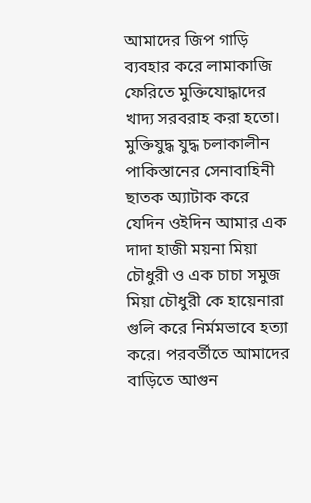আমাদের জিপ গাড়ি ব্যবহার করে লামাকাজি ফেরিতে মুক্তিযোদ্ধাদের খাদ্য সরবরাহ করা হতো।
মুক্তিযুদ্ধ যুদ্ধ চলাকালীন পাকিস্তানের সেনাবাহিনী ছাতক অ্যাটাক করে যেদিন ওইদিন আমার এক দাদা হাজী ময়না মিয়া চৌধুরী ও এক চাচা সমুজ মিয়া চৌধুরী কে হায়েনারা গুলি করে নির্মমভাবে হত্যা করে। পরবর্তীতে আমাদের বাড়িতে আগুন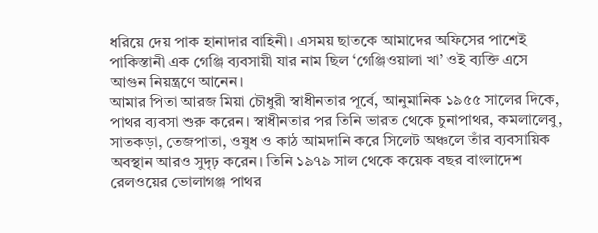ধরিয়ে দেয় পাক হানাদার বাহিনী। এসময় ছাতকে আমাদের অফিসের পাশেই পাকিস্তানী এক গেঞ্জি ব্যবসায়ী যার নাম ছিল ‘গেঞ্জিওয়ালা খা’ ওই ব্যক্তি এসে আগুন নিয়ন্ত্রণে আনেন।
আমার পিতা আরজ মিয়া চৌধুরী স্বাধীনতার পূর্বে, আনুমানিক ১৯৫৫ সালের দিকে, পাথর ব্যবসা শুরু করেন। স্বাধীনতার পর তিনি ভারত থেকে চুনাপাথর, কমলালেবু, সাতকড়া, তেজপাতা, ওষুধ ও কাঠ আমদানি করে সিলেট অঞ্চলে তাঁর ব্যবসায়িক অবস্থান আরও সুদৃঢ় করেন। তিনি ১৯৭৯ সাল থেকে কয়েক বছর বাংলাদেশ রেলওয়ের ভোলাগঞ্জ পাথর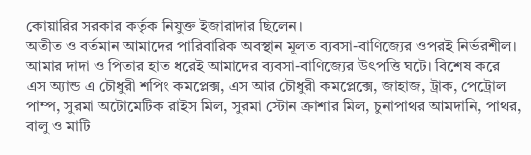কোয়ারির সরকার কর্তৃক নিযুক্ত ইজারাদার ছিলেন।
অতীত ও বর্তমান আমাদের পারিবারিক অবস্থান মূলত ব্যবসা-বাণিজ্যের ওপরই নির্ভরশীল। আমার দাদা ও পিতার হাত ধরেই আমাদের ব্যবসা-বাণিজ্যের উৎপত্তি ঘটে। বিশেষ করে এস অ্যান্ড এ চৌধুরী শপিং কমপ্লেক্স, এস আর চৌধুরী কমপ্লেক্সে, জাহাজ, ট্রাক, পেট্রোল পাম্প, সুরমা অটোমেটিক রাইস মিল, সুরমা স্টোন ক্রাশার মিল, চুনাপাথর আমদানি, পাথর, বালু ও মাটি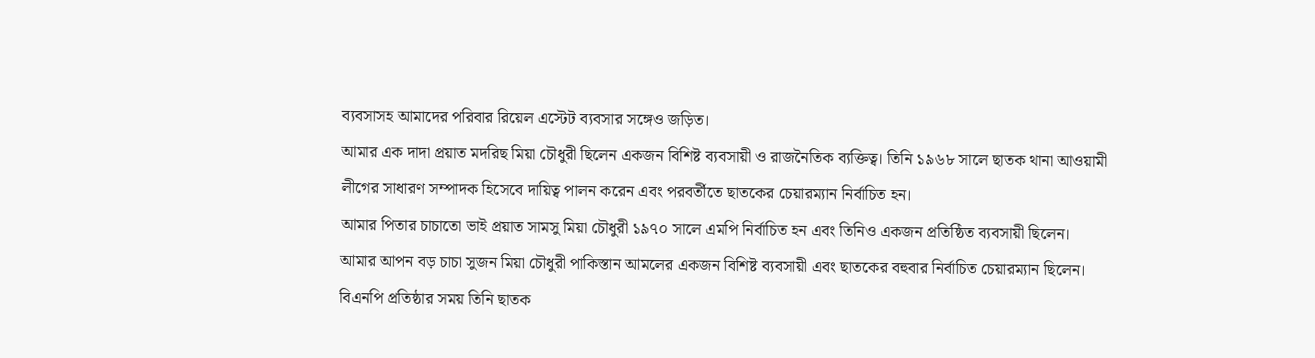ব্যবসাসহ আমাদের পরিবার রিয়েল এস্টেট ব্যবসার সঙ্গেও জড়িত।
আমার এক দাদা প্রয়াত মদরিছ মিয়া চৌধুরী ছিলেন একজন বিশিষ্ট ব্যবসায়ী ও রাজনৈতিক ব্যক্তিত্ব। তিনি ১৯৬৮ সালে ছাতক থানা আওয়ামী লীগের সাধারণ সম্পাদক হিসেবে দায়িত্ব পালন করেন এবং পরবর্তীতে ছাতকের চেয়ারম্যান নির্বাচিত হন।
আমার পিতার চাচাতো ভাই প্রয়াত সামসু মিয়া চৌধুরী ১৯৭০ সালে এমপি নির্বাচিত হন এবং তিনিও একজন প্রতিষ্ঠিত ব্যবসায়ী ছিলেন।
আমার আপন বড় চাচা সুজন মিয়া চৌধুরী পাকিস্তান আমলের একজন বিশিষ্ট ব্যবসায়ী এবং ছাতকের বহুবার নির্বাচিত চেয়ারম্যান ছিলেন। বিএনপি প্রতিষ্ঠার সময় তিনি ছাতক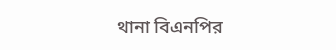থানা বিএনপির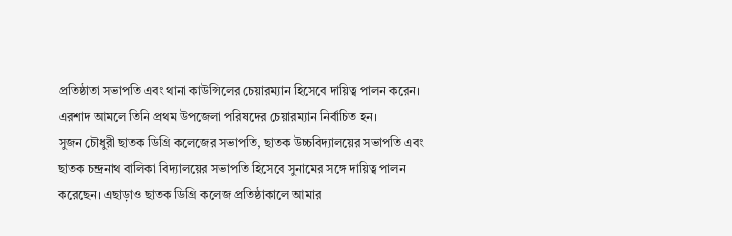প্রতিষ্ঠাতা সভাপতি এবং থানা কাউন্সিলের চেয়ারম্যান হিসেবে দায়িত্ব পালন করেন। এরশাদ আমলে তিনি প্রথম উপজেলা পরিষদের চেয়ারম্যান নির্বাচিত হন।
সুজন চৌধুরী ছাতক ডিগ্রি কলেজের সভাপতি, ছাতক উচ্চবিদ্যালয়ের সভাপতি এবং ছাতক চন্দ্রনাথ বালিকা বিদ্যালয়ের সভাপতি হিসেবে সুনামের সঙ্গে দায়িত্ব পালন করেছেন। এছাড়াও ছাতক ডিগ্রি কলেজ প্রতিষ্ঠাকালে আমার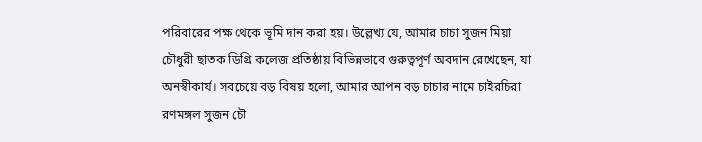পরিবারের পক্ষ থেকে ভূমি দান করা হয়। উল্লেখ্য যে, আমার চাচা সুজন মিয়া চৌধুরী ছাতক ডিগ্রি কলেজ প্রতিষ্ঠায় বিভিন্নভাবে গুরুত্বপূর্ণ অবদান রেখেছেন, যা অনস্বীকার্য। সবচেয়ে বড় বিষয় হলো, আমার আপন বড় চাচার নামে চাইরচিরা রণমঙ্গল সুজন চৌ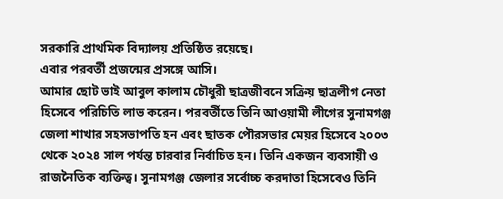সরকারি প্রাথমিক বিদ্যালয় প্রতিষ্ঠিত রয়েছে।
এবার পরবর্তী প্রজন্মের প্রসঙ্গে আসি।
আমার ছোট ভাই আবুল কালাম চৌধুরী ছাত্রজীবনে সক্রিয় ছাত্রলীগ নেতা হিসেবে পরিচিতি লাভ করেন। পরবর্তীতে তিনি আওয়ামী লীগের সুনামগঞ্জ জেলা শাখার সহসভাপতি হন এবং ছাতক পৌরসভার মেয়র হিসেবে ২০০৩ থেকে ২০২৪ সাল পর্যন্ত চারবার নির্বাচিত হন। তিনি একজন ব্যবসায়ী ও রাজনৈতিক ব্যক্তিত্ব। সুনামগঞ্জ জেলার সর্বোচ্চ করদাতা হিসেবেও তিনি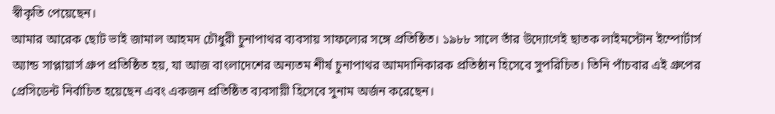স্বীকৃতি পেয়েছেন।
আমার আরেক ছোট ভাই জামাল আহমদ চৌধুরী চুনাপাথর ব্যবসায় সাফল্যের সঙ্গে প্রতিষ্ঠিত। ১৯৮৮ সালে তাঁর উদ্যোগেই ছাতক লাইমস্টোন ইম্পোর্টার্স অ্যান্ড সাপ্লায়ার্স গ্রুপ প্রতিষ্ঠিত হয়, যা আজ বাংলাদেশের অন্যতম শীর্ষ চুনাপাথর আমদানিকারক প্রতিষ্ঠান হিসেবে সুপরিচিত। তিনি পাঁচবার এই গ্রুপের প্রেসিডেন্ট নির্বাচিত হয়েছেন এবং একজন প্রতিষ্ঠিত ব্যবসায়ী হিসেবে সুনাম অর্জন করেছেন।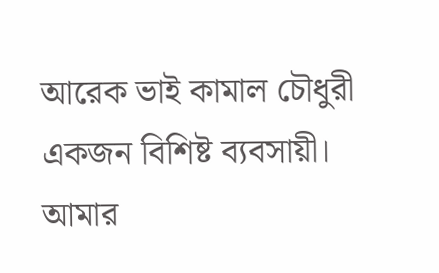আরেক ভাই কামাল চৌধুরী একজন বিশিষ্ট ব্যবসায়ী।
আমার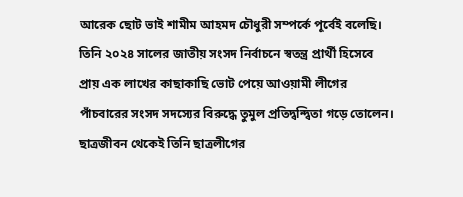আরেক ছোট ভাই শামীম আহমদ চৌধুরী সম্পর্কে পূর্বেই বলেছি। তিনি ২০২৪ সালের জাতীয় সংসদ নির্বাচনে স্বতন্ত্র প্রার্থী হিসেবে প্রায় এক লাখের কাছাকাছি ভোট পেয়ে আওয়ামী লীগের পাঁচবারের সংসদ সদস্যের বিরুদ্ধে তুমুল প্রতিদ্বন্দ্বিতা গড়ে তোলেন। ছাত্রজীবন থেকেই তিনি ছাত্রলীগের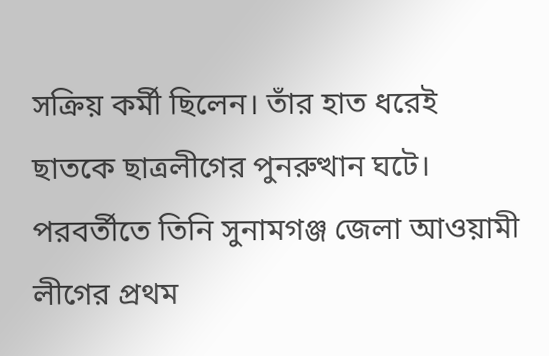সক্রিয় কর্মী ছিলেন। তাঁর হাত ধরেই ছাতকে ছাত্রলীগের পুনরুত্থান ঘটে। পরবর্তীতে তিনি সুনামগঞ্জ জেলা আওয়ামী লীগের প্রথম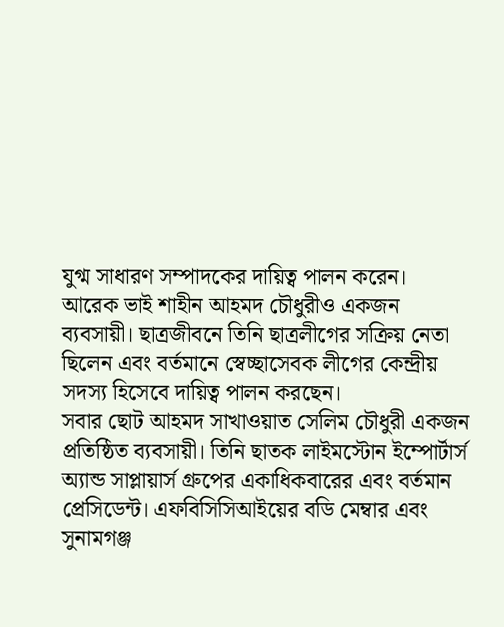যুগ্ম সাধারণ সম্পাদকের দায়িত্ব পালন করেন।
আরেক ভাই শাহীন আহমদ চৌধুরীও একজন ব্যবসায়ী। ছাত্রজীবনে তিনি ছাত্রলীগের সক্রিয় নেতা ছিলেন এবং বর্তমানে স্বেচ্ছাসেবক লীগের কেন্দ্রীয় সদস্য হিসেবে দায়িত্ব পালন করছেন।
সবার ছোট আহমদ সাখাওয়াত সেলিম চৌধুরী একজন প্রতিষ্ঠিত ব্যবসায়ী। তিনি ছাতক লাইমস্টোন ইম্পোর্টার্স অ্যান্ড সাপ্লায়ার্স গ্রুপের একাধিকবারের এবং বর্তমান প্রেসিডেন্ট। এফবিসিসিআইয়ের বডি মেম্বার এবং সুনামগঞ্জ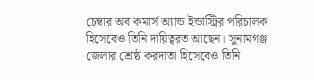চেম্বার অব কমার্স অ্যান্ড ইন্ডাস্ট্রির পরিচালক হিসেবেও তিনি দায়িত্বরত আছেন। সুনামগঞ্জ জেলার শ্রেষ্ঠ করদাতা হিসেবেও তিনি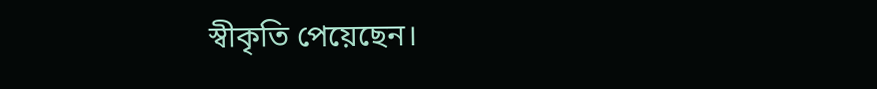স্বীকৃতি পেয়েছেন।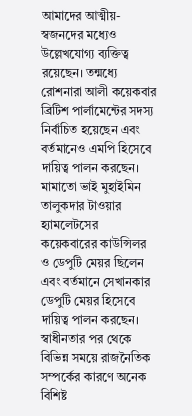আমাদের আত্মীয়-স্বজনদের মধ্যেও উল্লেখযোগ্য ব্যক্তিত্ব রয়েছেন। তন্মধ্যে রোশনারা আলী কয়েকবার ব্রিটিশ পার্লামেন্টের সদস্য নির্বাচিত হয়েছেন এবং বর্তমানেও এমপি হিসেবে দায়িত্ব পালন করছেন। মামাতো ভাই মুহাইমিন তালুকদার টাওয়ার হ্যামলেটসের কয়েকবারের কাউন্সিলর ও ডেপুটি মেয়র ছিলেন এবং বর্তমানে সেখানকার ডেপুটি মেয়র হিসেবে দায়িত্ব পালন করছেন।
স্বাধীনতার পর থেকে বিভিন্ন সময়ে রাজনৈতিক সম্পর্কের কারণে অনেক বিশিষ্ট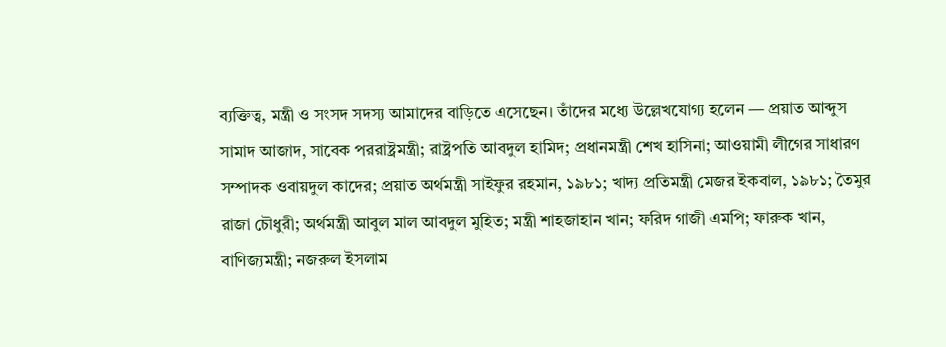ব্যক্তিত্ব, মন্ত্রী ও সংসদ সদস্য আমাদের বাড়িতে এসেছেন। তাঁদের মধ্যে উল্লেখযোগ্য হলেন — প্রয়াত আব্দুস সামাদ আজাদ, সাবেক পররাষ্ট্রমন্ত্রী; রাষ্ট্রপতি আবদুল হামিদ; প্রধানমন্ত্রী শেখ হাসিনা; আওয়ামী লীগের সাধারণ সম্পাদক ওবায়দুল কাদের; প্রয়াত অর্থমন্ত্রী সাইফুর রহমান, ১৯৮১; খাদ্য প্রতিমন্ত্রী মেজর ইকবাল, ১৯৮১; তৈমুর রাজা চৌধুরী; অর্থমন্ত্রী আবুল মাল আবদুল মুহিত; মন্ত্রী শাহজাহান খান; ফরিদ গাজী এমপি; ফারুক খান, বাণিজ্যমন্ত্রী; নজরুল ইসলাম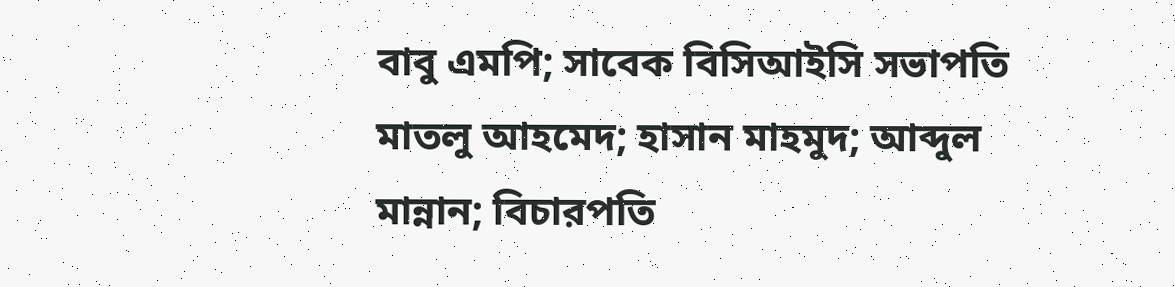বাবু এমপি; সাবেক বিসিআইসি সভাপতি মাতলু আহমেদ; হাসান মাহমুদ; আব্দুল মান্নান; বিচারপতি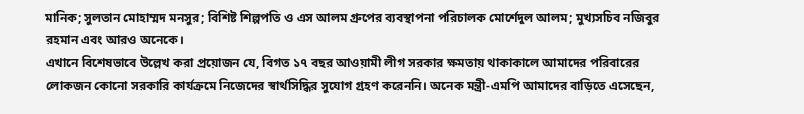মানিক; সুলতান মোহাম্মদ মনসুর; বিশিষ্ট শিল্পপতি ও এস আলম গ্রুপের ব্যবস্থাপনা পরিচালক মোর্শেদুল আলম; মুখ্যসচিব নজিবুর রহমান এবং আরও অনেকে।
এখানে বিশেষভাবে উল্লেখ করা প্রয়োজন যে, বিগত ১৭ বছর আওয়ামী লীগ সরকার ক্ষমতায় থাকাকালে আমাদের পরিবারের লোকজন কোনো সরকারি কার্যক্রমে নিজেদের স্বার্থসিদ্ধির সুযোগ গ্রহণ করেননি। অনেক মন্ত্রী-এমপি আমাদের বাড়িতে এসেছেন,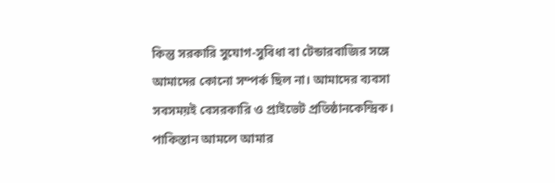কিন্তু সরকারি সুযোগ-সুবিধা বা টেন্ডারবাজির সঙ্গে আমাদের কোনো সম্পর্ক ছিল না। আমাদের ব্যবসা সবসময়ই বেসরকারি ও প্রাইভেট প্রতিষ্ঠানকেন্দ্রিক।
পাকিস্তান আমলে আমার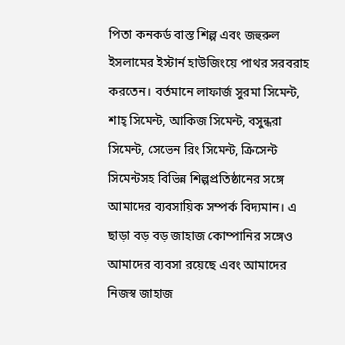পিতা কনকর্ড বাস্ত শিল্প এবং জহুরুল ইসলামের ইস্টার্ন হাউজিংয়ে পাথর সরবরাহ করতেন। বর্তমানে লাফার্জ সুরমা সিমেন্ট, শাহ্ সিমেন্ট, আকিজ সিমেন্ট, বসুন্ধরা সিমেন্ট, সেভেন রিং সিমেন্ট, ক্রিসেন্ট সিমেন্টসহ বিভিন্ন শিল্পপ্রতিষ্ঠানের সঙ্গে আমাদের ব্যবসায়িক সম্পর্ক বিদ্যমান। এ ছাড়া বড় বড় জাহাজ কোম্পানির সঙ্গেও আমাদের ব্যবসা রয়েছে এবং আমাদের নিজস্ব জাহাজ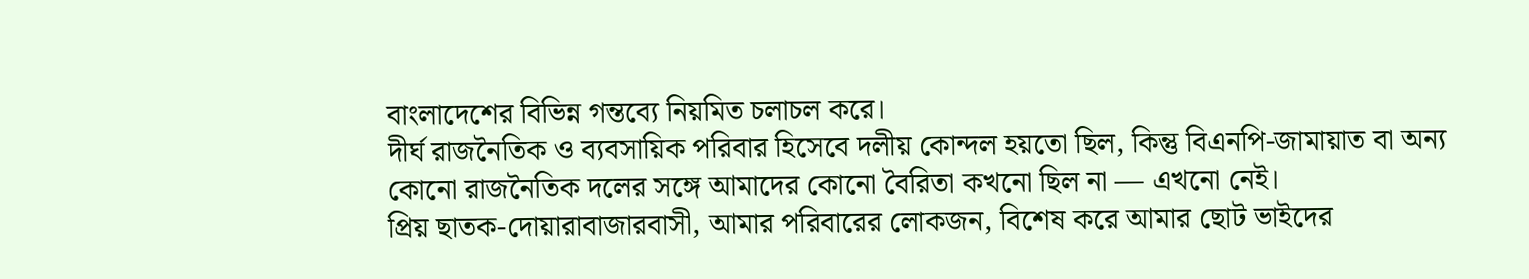বাংলাদেশের বিভিন্ন গন্তব্যে নিয়মিত চলাচল করে।
দীর্ঘ রাজনৈতিক ও ব্যবসায়িক পরিবার হিসেবে দলীয় কোন্দল হয়তো ছিল, কিন্তু বিএনপি-জামায়াত বা অন্য কোনো রাজনৈতিক দলের সঙ্গে আমাদের কোনো বৈরিতা কখনো ছিল না — এখনো নেই।
প্রিয় ছাতক-দোয়ারাবাজারবাসী, আমার পরিবারের লোকজন, বিশেষ করে আমার ছোট ভাইদের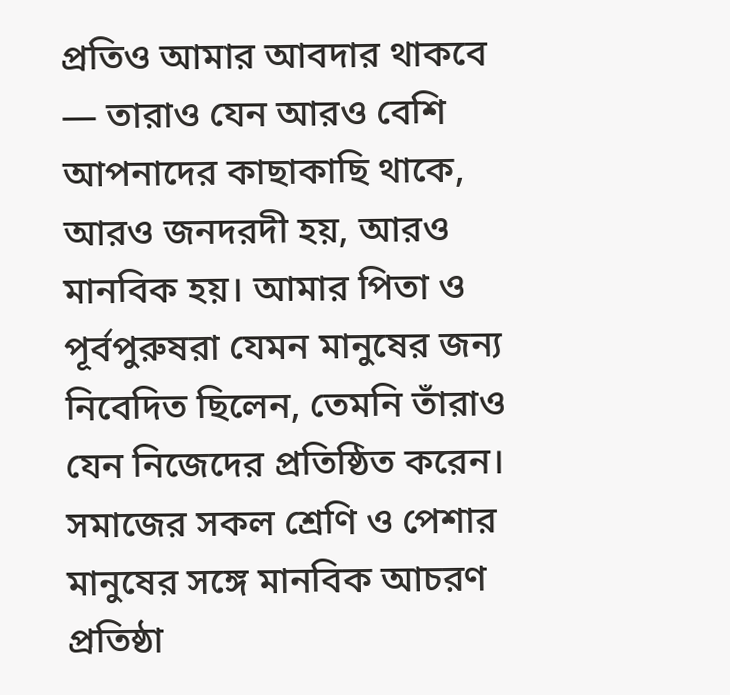প্রতিও আমার আবদার থাকবে — তারাও যেন আরও বেশি আপনাদের কাছাকাছি থাকে, আরও জনদরদী হয়, আরও মানবিক হয়। আমার পিতা ও পূর্বপুরুষরা যেমন মানুষের জন্য নিবেদিত ছিলেন, তেমনি তাঁরাও যেন নিজেদের প্রতিষ্ঠিত করেন। সমাজের সকল শ্রেণি ও পেশার মানুষের সঙ্গে মানবিক আচরণ প্রতিষ্ঠা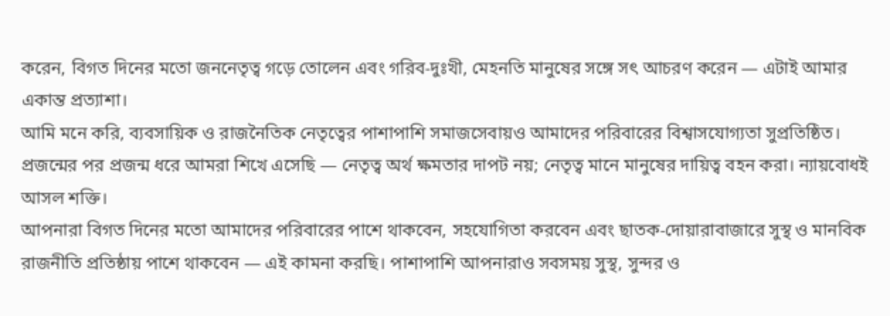করেন, বিগত দিনের মতো জননেতৃত্ব গড়ে তোলেন এবং গরিব-দুঃখী, মেহনতি মানুষের সঙ্গে সৎ আচরণ করেন — এটাই আমার একান্ত প্রত্যাশা।
আমি মনে করি, ব্যবসায়িক ও রাজনৈতিক নেতৃত্বের পাশাপাশি সমাজসেবায়ও আমাদের পরিবারের বিশ্বাসযোগ্যতা সুপ্রতিষ্ঠিত। প্রজন্মের পর প্রজন্ম ধরে আমরা শিখে এসেছি — নেতৃত্ব অর্থ ক্ষমতার দাপট নয়; নেতৃত্ব মানে মানুষের দায়িত্ব বহন করা। ন্যায়বোধই আসল শক্তি।
আপনারা বিগত দিনের মতো আমাদের পরিবারের পাশে থাকবেন, সহযোগিতা করবেন এবং ছাতক-দোয়ারাবাজারে সুস্থ ও মানবিক রাজনীতি প্রতিষ্ঠায় পাশে থাকবেন — এই কামনা করছি। পাশাপাশি আপনারাও সবসময় সুস্থ, সুন্দর ও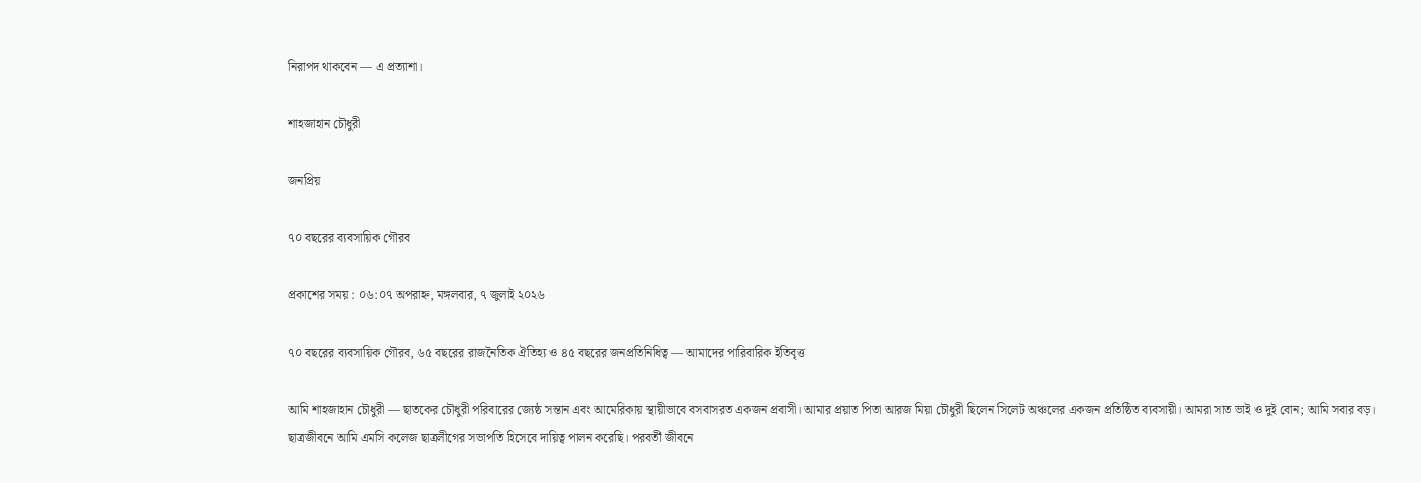নিরাপদ থাকবেন — এ প্রত্যাশা।

শাহজাহান চৌধুরী

জনপ্রিয়

৭০ বছরের ব্যবসায়িক গৌরব

প্রকাশের সময় : ০৬:০৭ অপরাহ্ন, মঙ্গলবার, ৭ জুলাই ২০২৬

৭০ বছরের ব্যবসায়িক গৌরব, ৬৫ বছরের রাজনৈতিক ঐতিহ্য ও ৪৫ বছরের জনপ্রতিনিধিত্ব — আমাদের পারিবারিক ইতিবৃত্ত

আমি শাহজাহান চৌধুরী — ছাতকের চৌধুরী পরিবারের জ্যেষ্ঠ সন্তান এবং আমেরিকায় স্থায়ীভাবে বসবাসরত একজন প্রবাসী। আমার প্রয়াত পিতা আরজ মিয়া চৌধুরী ছিলেন সিলেট অঞ্চলের একজন প্রতিষ্ঠিত ব্যবসায়ী। আমরা সাত ভাই ও দুই বোন; আমি সবার বড়।
ছাত্রজীবনে আমি এমসি কলেজ ছাত্রলীগের সভাপতি হিসেবে দায়িত্ব পালন করেছি। পরবর্তী জীবনে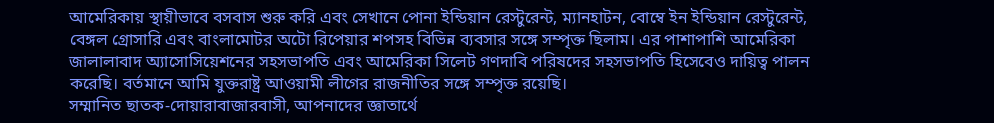আমেরিকায় স্থায়ীভাবে বসবাস শুরু করি এবং সেখানে পোনা ইন্ডিয়ান রেস্টুরেন্ট, ম্যানহাটন, বোম্বে ইন ইন্ডিয়ান রেস্টুরেন্ট, বেঙ্গল গ্রোসারি এবং বাংলামোটর অটো রিপেয়ার শপসহ বিভিন্ন ব্যবসার সঙ্গে সম্পৃক্ত ছিলাম। এর পাশাপাশি আমেরিকা জালালাবাদ অ্যাসোসিয়েশনের সহসভাপতি এবং আমেরিকা সিলেট গণদাবি পরিষদের সহসভাপতি হিসেবেও দায়িত্ব পালন করেছি। বর্তমানে আমি যুক্তরাষ্ট্র আওয়ামী লীগের রাজনীতির সঙ্গে সম্পৃক্ত রয়েছি।
সম্মানিত ছাতক-দোয়ারাবাজারবাসী, আপনাদের জ্ঞাতার্থে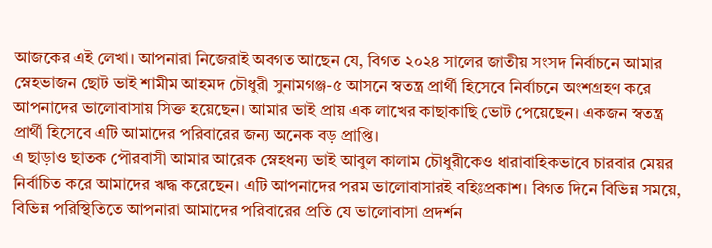আজকের এই লেখা। আপনারা নিজেরাই অবগত আছেন যে, বিগত ২০২৪ সালের জাতীয় সংসদ নির্বাচনে আমার স্নেহভাজন ছোট ভাই শামীম আহমদ চৌধুরী সুনামগঞ্জ-৫ আসনে স্বতন্ত্র প্রার্থী হিসেবে নির্বাচনে অংশগ্রহণ করে আপনাদের ভালোবাসায় সিক্ত হয়েছেন। আমার ভাই প্রায় এক লাখের কাছাকাছি ভোট পেয়েছেন। একজন স্বতন্ত্র প্রার্থী হিসেবে এটি আমাদের পরিবারের জন্য অনেক বড় প্রাপ্তি।
এ ছাড়াও ছাতক পৌরবাসী আমার আরেক স্নেহধন্য ভাই আবুল কালাম চৌধুরীকেও ধারাবাহিকভাবে চারবার মেয়র নির্বাচিত করে আমাদের ঋদ্ধ করেছেন। এটি আপনাদের পরম ভালোবাসারই বহিঃপ্রকাশ। বিগত দিনে বিভিন্ন সময়ে, বিভিন্ন পরিস্থিতিতে আপনারা আমাদের পরিবারের প্রতি যে ভালোবাসা প্রদর্শন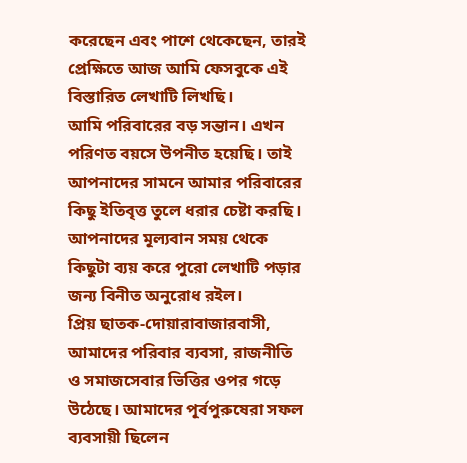করেছেন এবং পাশে থেকেছেন, তারই প্রেক্ষিতে আজ আমি ফেসবুকে এই বিস্তারিত লেখাটি লিখছি।
আমি পরিবারের বড় সন্তান। এখন পরিণত বয়সে উপনীত হয়েছি। তাই আপনাদের সামনে আমার পরিবারের কিছু ইতিবৃত্ত তুলে ধরার চেষ্টা করছি। আপনাদের মূল্যবান সময় থেকে কিছুটা ব্যয় করে পুরো লেখাটি পড়ার জন্য বিনীত অনুরোধ রইল।
প্রিয় ছাতক-দোয়ারাবাজারবাসী, আমাদের পরিবার ব্যবসা, রাজনীতি ও সমাজসেবার ভিত্তির ওপর গড়ে উঠেছে। আমাদের পূর্বপুরুষেরা সফল ব্যবসায়ী ছিলেন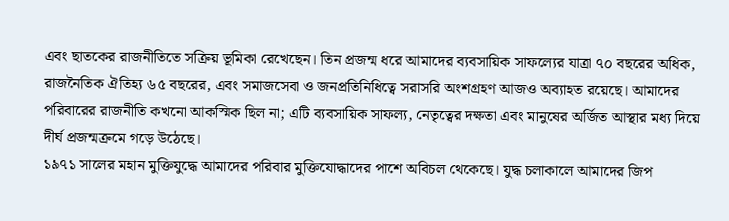এবং ছাতকের রাজনীতিতে সক্রিয় ভূমিকা রেখেছেন। তিন প্রজন্ম ধরে আমাদের ব্যবসায়িক সাফল্যের যাত্রা ৭০ বছরের অধিক, রাজনৈতিক ঐতিহ্য ৬৫ বছরের, এবং সমাজসেবা ও জনপ্রতিনিধিত্বে সরাসরি অংশগ্রহণ আজও অব্যাহত রয়েছে। আমাদের পরিবারের রাজনীতি কখনো আকস্মিক ছিল না; এটি ব্যবসায়িক সাফল্য, নেতৃত্বের দক্ষতা এবং মানুষের অর্জিত আস্থার মধ্য দিয়ে দীর্ঘ প্রজন্মক্রমে গড়ে উঠেছে।
১৯৭১ সালের মহান মুক্তিযুদ্ধে আমাদের পরিবার মুক্তিযোদ্ধাদের পাশে অবিচল থেকেছে। যুদ্ধ চলাকালে আমাদের জিপ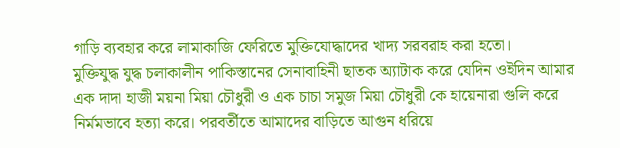গাড়ি ব্যবহার করে লামাকাজি ফেরিতে মুক্তিযোদ্ধাদের খাদ্য সরবরাহ করা হতো।
মুক্তিযুদ্ধ যুদ্ধ চলাকালীন পাকিস্তানের সেনাবাহিনী ছাতক অ্যাটাক করে যেদিন ওইদিন আমার এক দাদা হাজী ময়না মিয়া চৌধুরী ও এক চাচা সমুজ মিয়া চৌধুরী কে হায়েনারা গুলি করে নির্মমভাবে হত্যা করে। পরবর্তীতে আমাদের বাড়িতে আগুন ধরিয়ে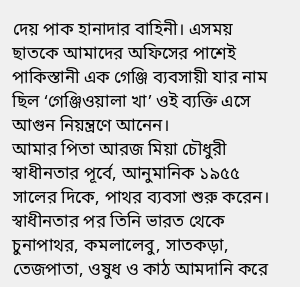দেয় পাক হানাদার বাহিনী। এসময় ছাতকে আমাদের অফিসের পাশেই পাকিস্তানী এক গেঞ্জি ব্যবসায়ী যার নাম ছিল ‘গেঞ্জিওয়ালা খা’ ওই ব্যক্তি এসে আগুন নিয়ন্ত্রণে আনেন।
আমার পিতা আরজ মিয়া চৌধুরী স্বাধীনতার পূর্বে, আনুমানিক ১৯৫৫ সালের দিকে, পাথর ব্যবসা শুরু করেন। স্বাধীনতার পর তিনি ভারত থেকে চুনাপাথর, কমলালেবু, সাতকড়া, তেজপাতা, ওষুধ ও কাঠ আমদানি করে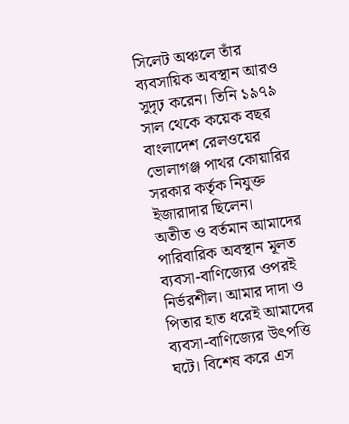সিলেট অঞ্চলে তাঁর ব্যবসায়িক অবস্থান আরও সুদৃঢ় করেন। তিনি ১৯৭৯ সাল থেকে কয়েক বছর বাংলাদেশ রেলওয়ের ভোলাগঞ্জ পাথর কোয়ারির সরকার কর্তৃক নিযুক্ত ইজারাদার ছিলেন।
অতীত ও বর্তমান আমাদের পারিবারিক অবস্থান মূলত ব্যবসা-বাণিজ্যের ওপরই নির্ভরশীল। আমার দাদা ও পিতার হাত ধরেই আমাদের ব্যবসা-বাণিজ্যের উৎপত্তি ঘটে। বিশেষ করে এস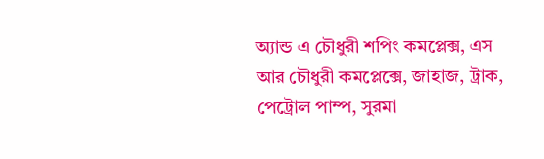অ্যান্ড এ চৌধুরী শপিং কমপ্লেক্স, এস আর চৌধুরী কমপ্লেক্সে, জাহাজ, ট্রাক, পেট্রোল পাম্প, সুরমা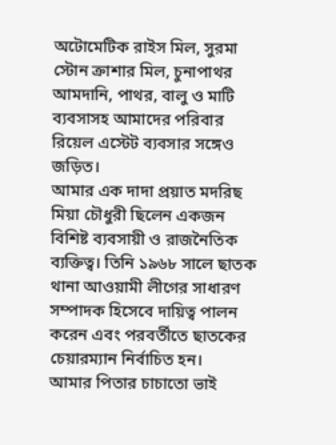অটোমেটিক রাইস মিল, সুরমা স্টোন ক্রাশার মিল, চুনাপাথর আমদানি, পাথর, বালু ও মাটি ব্যবসাসহ আমাদের পরিবার রিয়েল এস্টেট ব্যবসার সঙ্গেও জড়িত।
আমার এক দাদা প্রয়াত মদরিছ মিয়া চৌধুরী ছিলেন একজন বিশিষ্ট ব্যবসায়ী ও রাজনৈতিক ব্যক্তিত্ব। তিনি ১৯৬৮ সালে ছাতক থানা আওয়ামী লীগের সাধারণ সম্পাদক হিসেবে দায়িত্ব পালন করেন এবং পরবর্তীতে ছাতকের চেয়ারম্যান নির্বাচিত হন।
আমার পিতার চাচাতো ভাই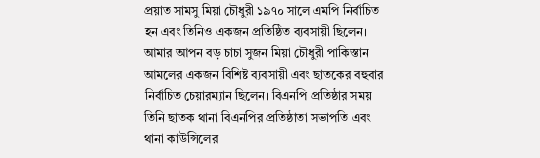প্রয়াত সামসু মিয়া চৌধুরী ১৯৭০ সালে এমপি নির্বাচিত হন এবং তিনিও একজন প্রতিষ্ঠিত ব্যবসায়ী ছিলেন।
আমার আপন বড় চাচা সুজন মিয়া চৌধুরী পাকিস্তান আমলের একজন বিশিষ্ট ব্যবসায়ী এবং ছাতকের বহুবার নির্বাচিত চেয়ারম্যান ছিলেন। বিএনপি প্রতিষ্ঠার সময় তিনি ছাতক থানা বিএনপির প্রতিষ্ঠাতা সভাপতি এবং থানা কাউন্সিলের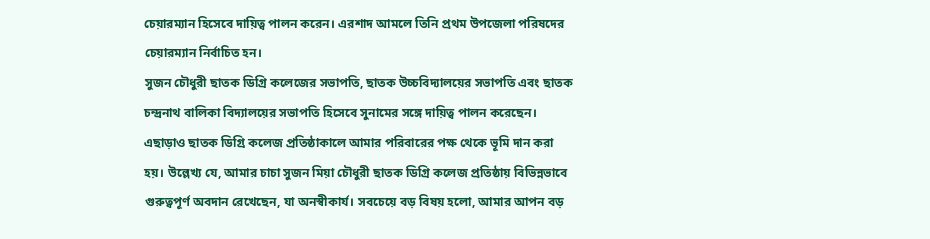চেয়ারম্যান হিসেবে দায়িত্ব পালন করেন। এরশাদ আমলে তিনি প্রথম উপজেলা পরিষদের চেয়ারম্যান নির্বাচিত হন।
সুজন চৌধুরী ছাতক ডিগ্রি কলেজের সভাপতি, ছাতক উচ্চবিদ্যালয়ের সভাপতি এবং ছাতক চন্দ্রনাথ বালিকা বিদ্যালয়ের সভাপতি হিসেবে সুনামের সঙ্গে দায়িত্ব পালন করেছেন। এছাড়াও ছাতক ডিগ্রি কলেজ প্রতিষ্ঠাকালে আমার পরিবারের পক্ষ থেকে ভূমি দান করা হয়। উল্লেখ্য যে, আমার চাচা সুজন মিয়া চৌধুরী ছাতক ডিগ্রি কলেজ প্রতিষ্ঠায় বিভিন্নভাবে গুরুত্বপূর্ণ অবদান রেখেছেন, যা অনস্বীকার্য। সবচেয়ে বড় বিষয় হলো, আমার আপন বড়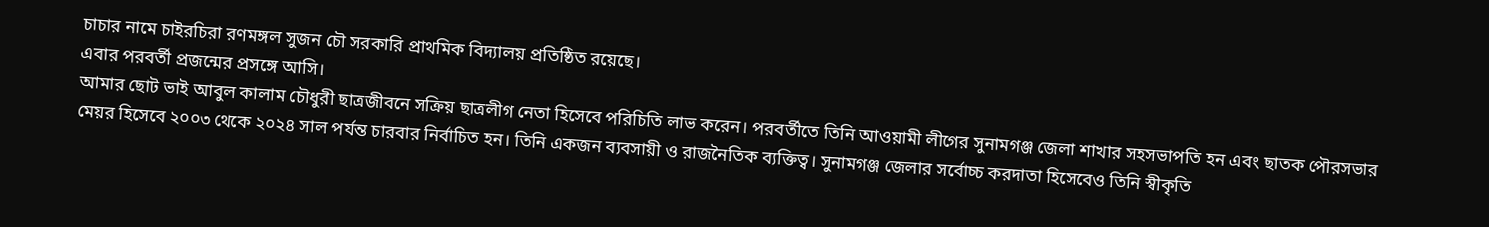চাচার নামে চাইরচিরা রণমঙ্গল সুজন চৌ সরকারি প্রাথমিক বিদ্যালয় প্রতিষ্ঠিত রয়েছে।
এবার পরবর্তী প্রজন্মের প্রসঙ্গে আসি।
আমার ছোট ভাই আবুল কালাম চৌধুরী ছাত্রজীবনে সক্রিয় ছাত্রলীগ নেতা হিসেবে পরিচিতি লাভ করেন। পরবর্তীতে তিনি আওয়ামী লীগের সুনামগঞ্জ জেলা শাখার সহসভাপতি হন এবং ছাতক পৌরসভার মেয়র হিসেবে ২০০৩ থেকে ২০২৪ সাল পর্যন্ত চারবার নির্বাচিত হন। তিনি একজন ব্যবসায়ী ও রাজনৈতিক ব্যক্তিত্ব। সুনামগঞ্জ জেলার সর্বোচ্চ করদাতা হিসেবেও তিনি স্বীকৃতি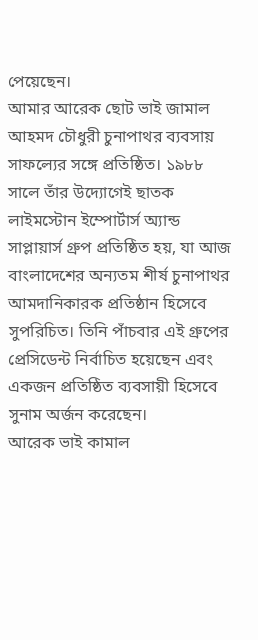পেয়েছেন।
আমার আরেক ছোট ভাই জামাল আহমদ চৌধুরী চুনাপাথর ব্যবসায় সাফল্যের সঙ্গে প্রতিষ্ঠিত। ১৯৮৮ সালে তাঁর উদ্যোগেই ছাতক লাইমস্টোন ইম্পোর্টার্স অ্যান্ড সাপ্লায়ার্স গ্রুপ প্রতিষ্ঠিত হয়, যা আজ বাংলাদেশের অন্যতম শীর্ষ চুনাপাথর আমদানিকারক প্রতিষ্ঠান হিসেবে সুপরিচিত। তিনি পাঁচবার এই গ্রুপের প্রেসিডেন্ট নির্বাচিত হয়েছেন এবং একজন প্রতিষ্ঠিত ব্যবসায়ী হিসেবে সুনাম অর্জন করেছেন।
আরেক ভাই কামাল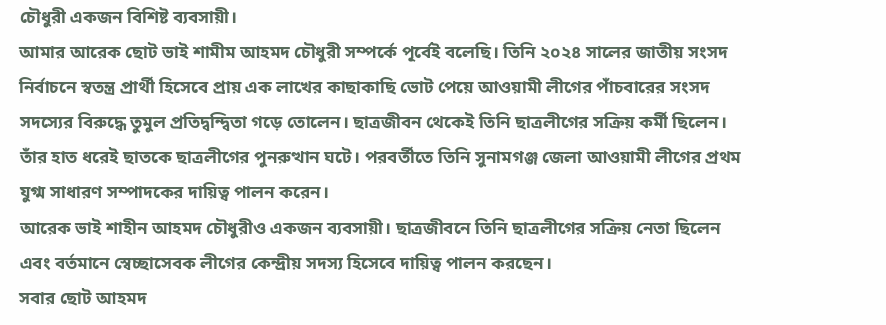চৌধুরী একজন বিশিষ্ট ব্যবসায়ী।
আমার আরেক ছোট ভাই শামীম আহমদ চৌধুরী সম্পর্কে পূর্বেই বলেছি। তিনি ২০২৪ সালের জাতীয় সংসদ নির্বাচনে স্বতন্ত্র প্রার্থী হিসেবে প্রায় এক লাখের কাছাকাছি ভোট পেয়ে আওয়ামী লীগের পাঁচবারের সংসদ সদস্যের বিরুদ্ধে তুমুল প্রতিদ্বন্দ্বিতা গড়ে তোলেন। ছাত্রজীবন থেকেই তিনি ছাত্রলীগের সক্রিয় কর্মী ছিলেন। তাঁর হাত ধরেই ছাতকে ছাত্রলীগের পুনরুত্থান ঘটে। পরবর্তীতে তিনি সুনামগঞ্জ জেলা আওয়ামী লীগের প্রথম যুগ্ম সাধারণ সম্পাদকের দায়িত্ব পালন করেন।
আরেক ভাই শাহীন আহমদ চৌধুরীও একজন ব্যবসায়ী। ছাত্রজীবনে তিনি ছাত্রলীগের সক্রিয় নেতা ছিলেন এবং বর্তমানে স্বেচ্ছাসেবক লীগের কেন্দ্রীয় সদস্য হিসেবে দায়িত্ব পালন করছেন।
সবার ছোট আহমদ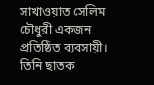সাখাওয়াত সেলিম চৌধুরী একজন প্রতিষ্ঠিত ব্যবসায়ী। তিনি ছাতক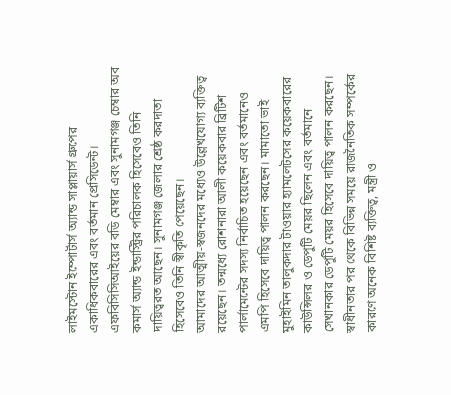লাইমস্টোন ইম্পোর্টার্স অ্যান্ড সাপ্লায়ার্স গ্রুপের একাধিকবারের এবং বর্তমান প্রেসিডেন্ট। এফবিসিসিআইয়ের বডি মেম্বার এবং সুনামগঞ্জ চেম্বার অব কমার্স অ্যান্ড ইন্ডাস্ট্রির পরিচালক হিসেবেও তিনি দায়িত্বরত আছেন। সুনামগঞ্জ জেলার শ্রেষ্ঠ করদাতা হিসেবেও তিনি স্বীকৃতি পেয়েছেন।
আমাদের আত্মীয়-স্বজনদের মধ্যেও উল্লেখযোগ্য ব্যক্তিত্ব রয়েছেন। তন্মধ্যে রোশনারা আলী কয়েকবার ব্রিটিশ পার্লামেন্টের সদস্য নির্বাচিত হয়েছেন এবং বর্তমানেও এমপি হিসেবে দায়িত্ব পালন করছেন। মামাতো ভাই মুহাইমিন তালুকদার টাওয়ার হ্যামলেটসের কয়েকবারের কাউন্সিলর ও ডেপুটি মেয়র ছিলেন এবং বর্তমানে সেখানকার ডেপুটি মেয়র হিসেবে দায়িত্ব পালন করছেন।
স্বাধীনতার পর থেকে বিভিন্ন সময়ে রাজনৈতিক সম্পর্কের কারণে অনেক বিশিষ্ট ব্যক্তিত্ব, মন্ত্রী ও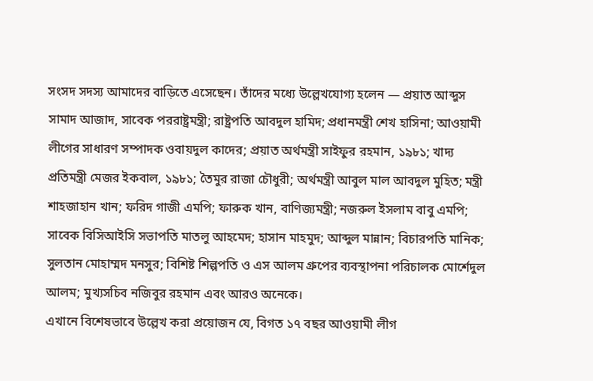সংসদ সদস্য আমাদের বাড়িতে এসেছেন। তাঁদের মধ্যে উল্লেখযোগ্য হলেন — প্রয়াত আব্দুস সামাদ আজাদ, সাবেক পররাষ্ট্রমন্ত্রী; রাষ্ট্রপতি আবদুল হামিদ; প্রধানমন্ত্রী শেখ হাসিনা; আওয়ামী লীগের সাধারণ সম্পাদক ওবায়দুল কাদের; প্রয়াত অর্থমন্ত্রী সাইফুর রহমান, ১৯৮১; খাদ্য প্রতিমন্ত্রী মেজর ইকবাল, ১৯৮১; তৈমুর রাজা চৌধুরী; অর্থমন্ত্রী আবুল মাল আবদুল মুহিত; মন্ত্রী শাহজাহান খান; ফরিদ গাজী এমপি; ফারুক খান, বাণিজ্যমন্ত্রী; নজরুল ইসলাম বাবু এমপি; সাবেক বিসিআইসি সভাপতি মাতলু আহমেদ; হাসান মাহমুদ; আব্দুল মান্নান; বিচারপতি মানিক; সুলতান মোহাম্মদ মনসুর; বিশিষ্ট শিল্পপতি ও এস আলম গ্রুপের ব্যবস্থাপনা পরিচালক মোর্শেদুল আলম; মুখ্যসচিব নজিবুর রহমান এবং আরও অনেকে।
এখানে বিশেষভাবে উল্লেখ করা প্রয়োজন যে, বিগত ১৭ বছর আওয়ামী লীগ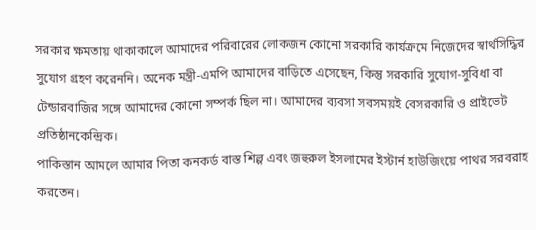সরকার ক্ষমতায় থাকাকালে আমাদের পরিবারের লোকজন কোনো সরকারি কার্যক্রমে নিজেদের স্বার্থসিদ্ধির সুযোগ গ্রহণ করেননি। অনেক মন্ত্রী-এমপি আমাদের বাড়িতে এসেছেন, কিন্তু সরকারি সুযোগ-সুবিধা বা টেন্ডারবাজির সঙ্গে আমাদের কোনো সম্পর্ক ছিল না। আমাদের ব্যবসা সবসময়ই বেসরকারি ও প্রাইভেট প্রতিষ্ঠানকেন্দ্রিক।
পাকিস্তান আমলে আমার পিতা কনকর্ড বাস্ত শিল্প এবং জহুরুল ইসলামের ইস্টার্ন হাউজিংয়ে পাথর সরবরাহ করতেন।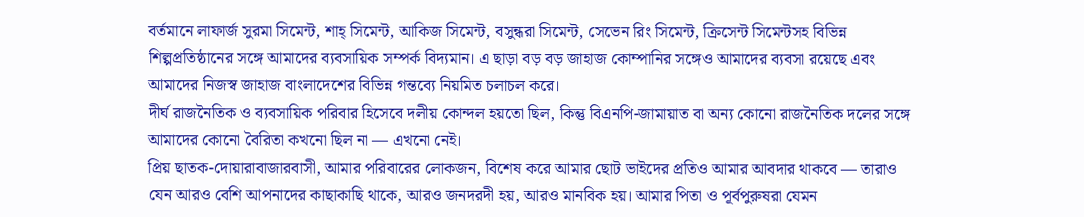বর্তমানে লাফার্জ সুরমা সিমেন্ট, শাহ্ সিমেন্ট, আকিজ সিমেন্ট, বসুন্ধরা সিমেন্ট, সেভেন রিং সিমেন্ট, ক্রিসেন্ট সিমেন্টসহ বিভিন্ন শিল্পপ্রতিষ্ঠানের সঙ্গে আমাদের ব্যবসায়িক সম্পর্ক বিদ্যমান। এ ছাড়া বড় বড় জাহাজ কোম্পানির সঙ্গেও আমাদের ব্যবসা রয়েছে এবং আমাদের নিজস্ব জাহাজ বাংলাদেশের বিভিন্ন গন্তব্যে নিয়মিত চলাচল করে।
দীর্ঘ রাজনৈতিক ও ব্যবসায়িক পরিবার হিসেবে দলীয় কোন্দল হয়তো ছিল, কিন্তু বিএনপি-জামায়াত বা অন্য কোনো রাজনৈতিক দলের সঙ্গে আমাদের কোনো বৈরিতা কখনো ছিল না — এখনো নেই।
প্রিয় ছাতক-দোয়ারাবাজারবাসী, আমার পরিবারের লোকজন, বিশেষ করে আমার ছোট ভাইদের প্রতিও আমার আবদার থাকবে — তারাও যেন আরও বেশি আপনাদের কাছাকাছি থাকে, আরও জনদরদী হয়, আরও মানবিক হয়। আমার পিতা ও পূর্বপুরুষরা যেমন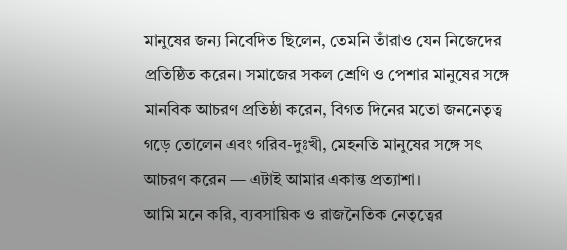মানুষের জন্য নিবেদিত ছিলেন, তেমনি তাঁরাও যেন নিজেদের প্রতিষ্ঠিত করেন। সমাজের সকল শ্রেণি ও পেশার মানুষের সঙ্গে মানবিক আচরণ প্রতিষ্ঠা করেন, বিগত দিনের মতো জননেতৃত্ব গড়ে তোলেন এবং গরিব-দুঃখী, মেহনতি মানুষের সঙ্গে সৎ আচরণ করেন — এটাই আমার একান্ত প্রত্যাশা।
আমি মনে করি, ব্যবসায়িক ও রাজনৈতিক নেতৃত্বের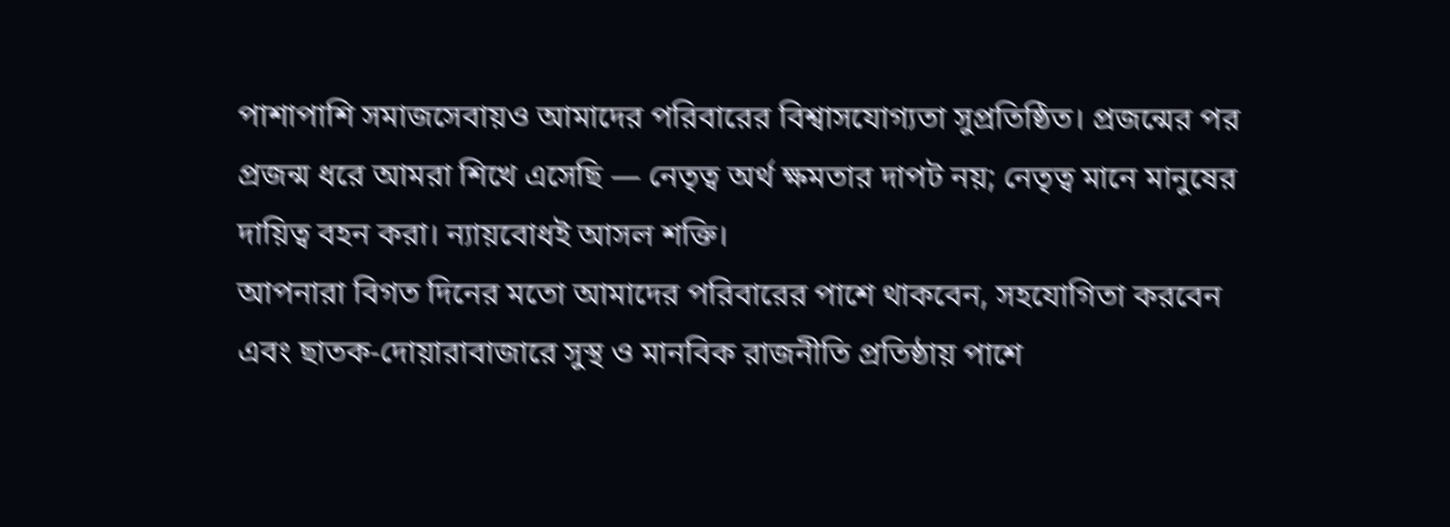পাশাপাশি সমাজসেবায়ও আমাদের পরিবারের বিশ্বাসযোগ্যতা সুপ্রতিষ্ঠিত। প্রজন্মের পর প্রজন্ম ধরে আমরা শিখে এসেছি — নেতৃত্ব অর্থ ক্ষমতার দাপট নয়; নেতৃত্ব মানে মানুষের দায়িত্ব বহন করা। ন্যায়বোধই আসল শক্তি।
আপনারা বিগত দিনের মতো আমাদের পরিবারের পাশে থাকবেন, সহযোগিতা করবেন এবং ছাতক-দোয়ারাবাজারে সুস্থ ও মানবিক রাজনীতি প্রতিষ্ঠায় পাশে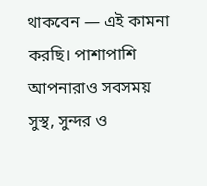থাকবেন — এই কামনা করছি। পাশাপাশি আপনারাও সবসময় সুস্থ, সুন্দর ও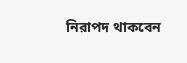নিরাপদ থাকবেন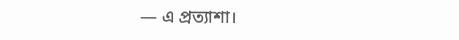— এ প্রত্যাশা।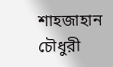শাহজাহান চৌধুরী